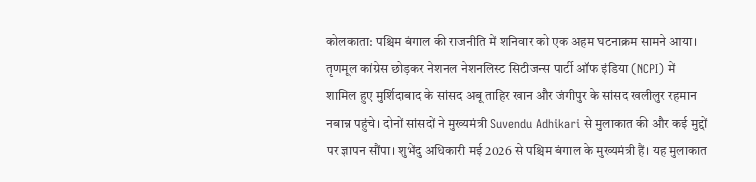कोलकाता: पश्चिम बंगाल की राजनीति में शनिवार को एक अहम घटनाक्रम सामने आया। तृणमूल कांग्रेस छोड़कर नेशनल नेशनलिस्ट सिटीजन्स पार्टी ऑफ इंडिया (NCPI) में शामिल हुए मुर्शिदाबाद के सांसद अबू ताहिर खान और जंगीपुर के सांसद खलीलुर रहमान नबान्न पहुंचे। दोनों सांसदों ने मुख्यमंत्री Suvendu Adhikari से मुलाकात की और कई मुद्दों पर ज्ञापन सौंपा। शुभेंदु अधिकारी मई 2026 से पश्चिम बंगाल के मुख्यमंत्री हैं। यह मुलाकात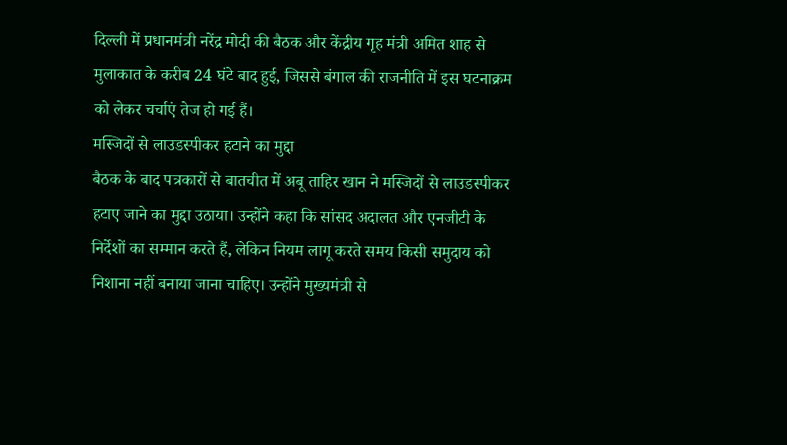दिल्ली में प्रधानमंत्री नरेंद्र मोदी की बैठक और केंद्रीय गृह मंत्री अमित शाह से मुलाकात के करीब 24 घंटे बाद हुई, जिससे बंगाल की राजनीति में इस घटनाक्रम को लेकर चर्चाएं तेज हो गई हैं।
मस्जिदों से लाउडस्पीकर हटाने का मुद्दा
बैठक के बाद पत्रकारों से बातचीत में अबू ताहिर खान ने मस्जिदों से लाउडस्पीकर हटाए जाने का मुद्दा उठाया। उन्होंने कहा कि सांसद अदालत और एनजीटी के निर्देशों का सम्मान करते हैं, लेकिन नियम लागू करते समय किसी समुदाय को निशाना नहीं बनाया जाना चाहिए। उन्होंने मुख्यमंत्री से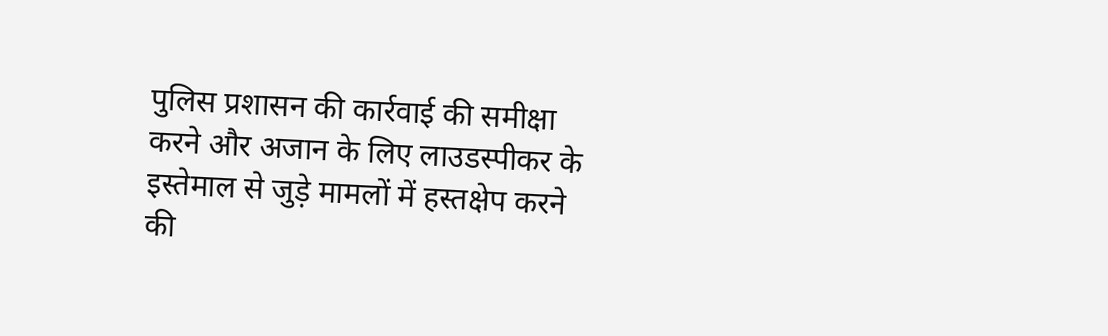पुलिस प्रशासन की कार्रवाई की समीक्षा करने और अजान के लिए लाउडस्पीकर के इस्तेमाल से जुड़े मामलों में हस्तक्षेप करने की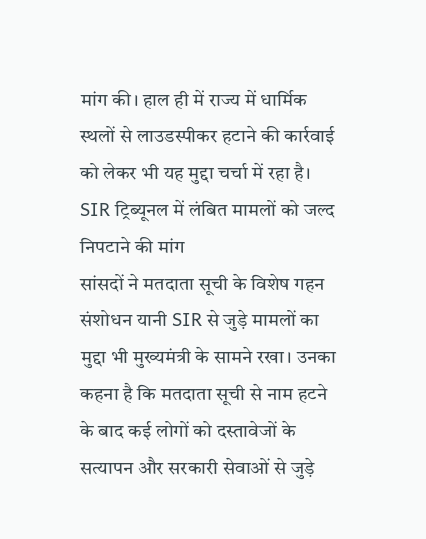मांग की। हाल ही में राज्य में धार्मिक स्थलों से लाउडस्पीकर हटाने की कार्रवाई को लेकर भी यह मुद्दा चर्चा में रहा है।
SIR ट्रिब्यूनल में लंबित मामलों को जल्द निपटाने की मांग
सांसदों ने मतदाता सूची के विशेष गहन संशोधन यानी SIR से जुड़े मामलों का मुद्दा भी मुख्यमंत्री के सामने रखा। उनका कहना है कि मतदाता सूची से नाम हटने के बाद कई लोगों को दस्तावेजों के सत्यापन और सरकारी सेवाओं से जुड़े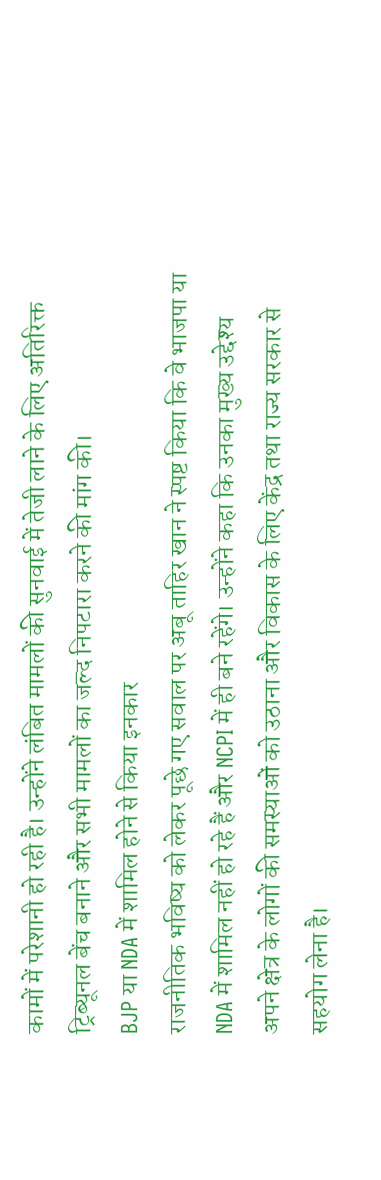कामों में परेशानी हो रही है। उन्होंने लंबित मामलों की सुनवाई में तेजी लाने के लिए अतिरिक्त ट्रिब्यूनल बेंच बनाने और सभी मामलों का जल्द निपटारा करने की मांग की।
BJP या NDA में शामिल होने से किया इनकार
राजनीतिक भविष्य को लेकर पूछे गए सवाल पर अबू ताहिर खान ने स्पष्ट किया कि वे भाजपा या NDA में शामिल नहीं हो रहे हैं और NCPI में ही बने रहेंगे। उन्होंने कहा कि उनका मुख्य उद्देश्य अपने क्षेत्र के लोगों की समस्याओं को उठाना और विकास के लिए केंद्र तथा राज्य सरकार से सहयोग लेना है।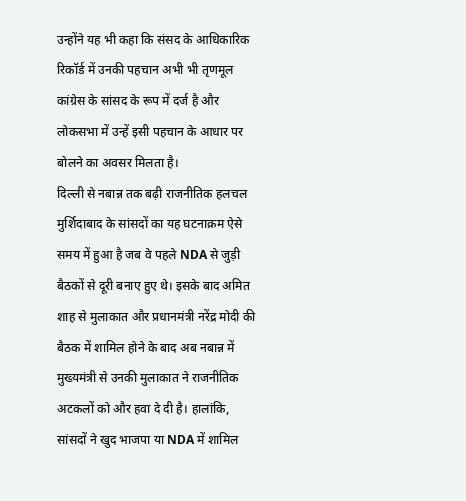उन्होंने यह भी कहा कि संसद के आधिकारिक रिकॉर्ड में उनकी पहचान अभी भी तृणमूल कांग्रेस के सांसद के रूप में दर्ज है और लोकसभा में उन्हें इसी पहचान के आधार पर बोलने का अवसर मिलता है।
दिल्ली से नबान्न तक बढ़ी राजनीतिक हलचल
मुर्शिदाबाद के सांसदों का यह घटनाक्रम ऐसे समय में हुआ है जब वे पहले NDA से जुड़ी बैठकों से दूरी बनाए हुए थे। इसके बाद अमित शाह से मुलाकात और प्रधानमंत्री नरेंद्र मोदी की बैठक में शामिल होने के बाद अब नबान्न में मुख्यमंत्री से उनकी मुलाकात ने राजनीतिक अटकलों को और हवा दे दी है। हालांकि, सांसदों ने खुद भाजपा या NDA में शामिल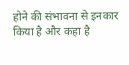होने की संभावना से इनकार किया है और कहा है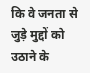कि वे जनता से जुड़े मुद्दों को उठाने के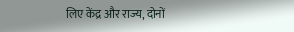लिए केंद्र और राज्य, दोनों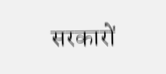सरकारों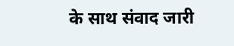के साथ संवाद जारी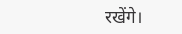रखेंगे।